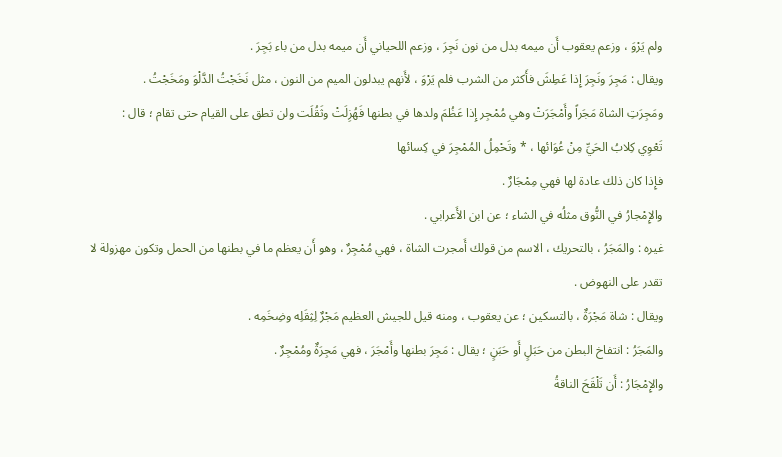ولم يَرْوَ ، وزعم يعقوب أَن ميمه بدل من نون نَجِرَ ، وزعم اللحياني أَن ميمه بدل من باء بَجِرَ .
ويقال : مَجِرَ ونَجِرَ إِذا عَطِشَ فأَكثر من الشرب فلم يَرْوَ ، لأَنهم يبدلون الميم من النون ، مثل نَخَجْتُ الدَّلْوَ ومَخَجْتُ .
ومَجِرَتِ الشاة مَجَراً وأَمْجَرَتْ وهي مُمْجِر إِذا عَظُمَ ولدها في بطنها فَهُزِلَتْ وثَقُلَت ولن تطق على القيام حتى تقام ؛ قال :
تَعْوِي كِلابُ الحَيِّ مِنْ عُوَائها ، * وتَحْمِلُ المُمْجِرَ في كِسائها
فإِذا كان ذلك عادة لها فهي مِمْجَارٌ .
والإِمْجارُ في النُّوق مثلُه في الشاء ؛ عن ابن الأَعرابي .
غيره : والمَجَرُ ، بالتحريك ، الاسم من قولك أَمجرت الشاة ، فهي مُمْجِرٌ ، وهو أَن يعظم ما في بطنها من الحمل وتكون مهزولة لا تقدر على النهوض .
ويقال : شاة مَجْرَةٌ ، بالتسكين ؛ عن يعقوب ، ومنه قيل للجيش العظيم مَجْرٌ لِثِقَلِه وضِخَمِه .
والمَجَرُ : انتفاخ البطن من حَبَلٍ أَو حَبَنٍ ؛ يقال : مَجِرَ بطنها وأَمْجَرَ ، فهي مَجِرَةٌ ومُمْجِرٌ .
والإِمْجَارُ : أَن تَلْقَحَ الناقةُ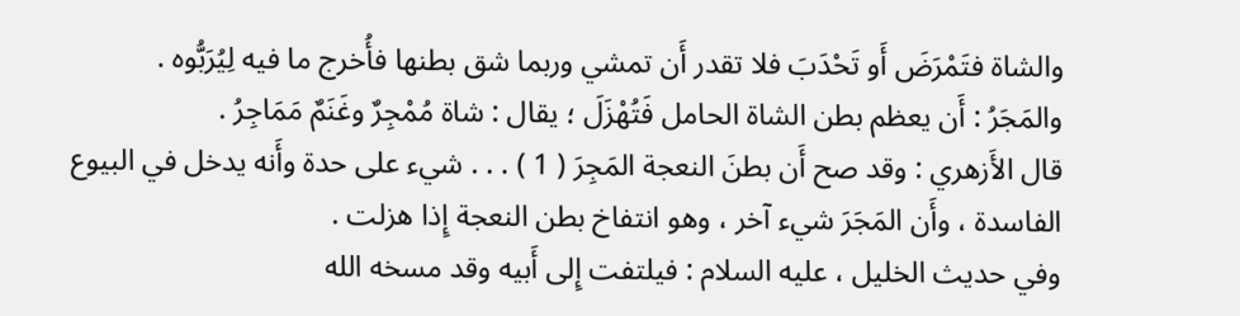والشاة فتَمْرَضَ أَو تَحْدَبَ فلا تقدر أَن تمشي وربما شق بطنها فأُخرج ما فيه لِيُرَبُّوه .
والمَجَرُ : أَن يعظم بطن الشاة الحامل فَتُهْزَلَ ؛ يقال : شاة مُمْجِرٌ وغَنَمٌ مَمَاجِرُ .
قال الأَزهري : وقد صح أَن بطنَ النعجة المَجِرَ ( 1 ) . . . شيء على حدة وأَنه يدخل في البيوع الفاسدة ، وأَن المَجَرَ شيء آخر ، وهو انتفاخ بطن النعجة إِذا هزلت .
وفي حديث الخليل ، عليه السلام : فيلتفت إِلى أَبيه وقد مسخه الله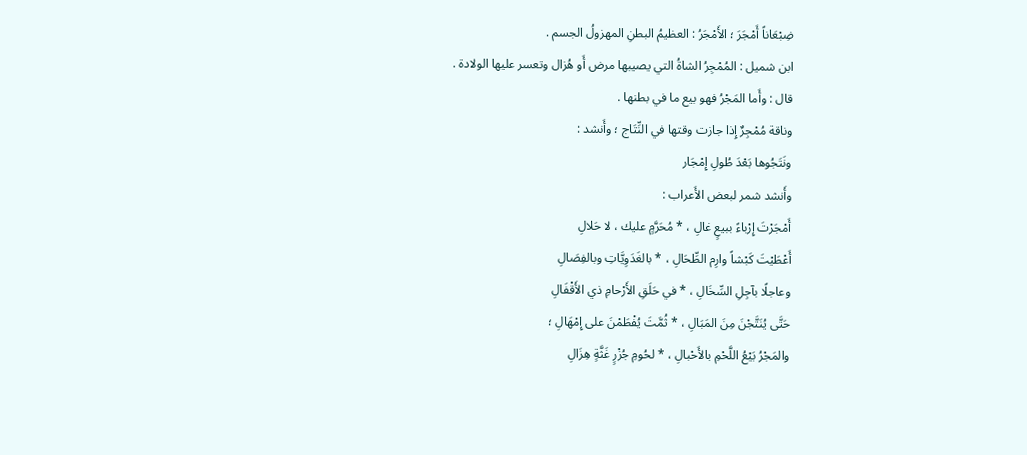ضِبْعَاناً أَمْجَرَ ؛ الأَمْجَرُ : العظيمُ البطنِ المهزولُ الجسم .
ابن شميل : المُمْجِرُ الشاةُ التي يصيبها مرض أَو هُزال وتعسر عليها الولادة .
قال : وأَما المَجْرُ فهو بيع ما في بطنها .
وناقة مُمْجِرٌ إِذا جازت وقتها في النِّتَاج ؛ وأَنشد :
ونَتَجُوها بَعْدَ طُولِ إِمْجَار
وأَنشد شمر لبعض الأَعراب :
أَمْجَرْتَ إِرْباءً ببيعٍ غالِ ، * مُحَرَّمٍ عليك ، لا حَلالِ
أَعْطَيْتَ كَبْشاً وارِم الطِّحَالِ ، * بالغَدَوِيَّاتِ وبالفِصَالِ
وعاجلًا بآجِلِ السِّخَالِ ، * في حَلَقِ الأَرْحامِ ذي الأَقْفَالِ
حَتَّى يُنَتَّجْنَ مِنَ المَبَالِ ، * ثُمَّتَ يُفْطَمْنَ على إِمْهَالِ ؛
والمَجْرُ بَيْعُ اللَّحْمِ بالأَحْبالِ ، * لحُومِ جُزْرٍ غَثَّةٍ هِزَالِ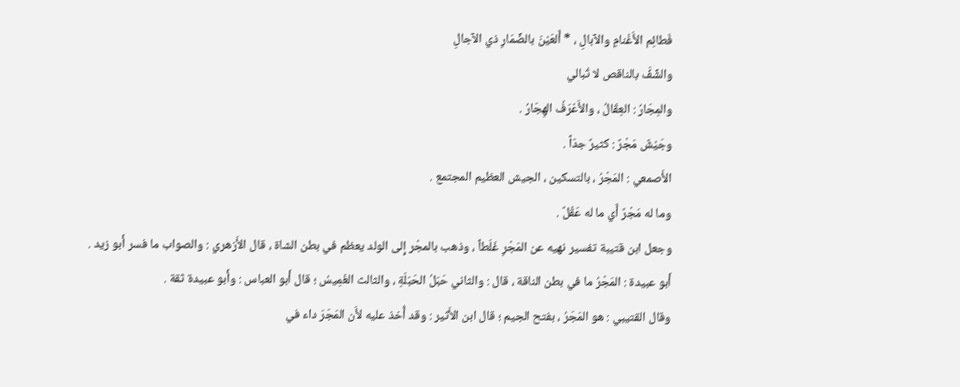فَطائِم الأَغْنامِ والآبالِ ، * أَلعَيْنَ بالضِّمَارِ ذي الآجالِ
والشِّفَّ بالناقص لا تُبالي
والمِجَارُ : العِقَالُ ، والأَعْرَفُ الهِجَارُ .
وجَيْشٌ مَجْرٌ : كثيرٌ جدّاً .
الأَصمعي : المَجْرُ ، بالتسكين ، الجيش العظيم المجتمع .
وما له مَجْرٌ أَي ما له عَقْلٌ .
وجعل ابن قتيبة تفسير نهيه عن المَجْرِ غَلَطاً ، وذهب بالمجْر إِلى الولد يعظم في بطن الشاة ، قال الأَزهري : والصواب ما فسر أَبو زيد .
أَبو عبيدة : المَجْرُ ما في بطن الناقة ، قال : والثاني حَبَلُ الحَبَلَةِ ، والثالث الغَمِيسُ ؛ قال أَبو العباس : وأَبو عبيدة ثقة .
وقال القتيبي : هو المَجَرُ ، بفتح الجيم ؛ قال ابن الأَثير : وقد أُخذ عليه لأَن المَجَرَ داء في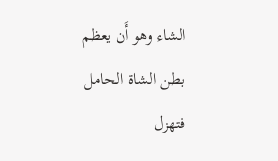الشاء وهو أَن يعظم بطن الشاة الحامل فتهزل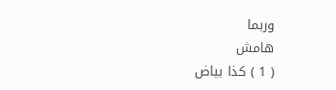وربما
هامش
( 1 ) كذا بياض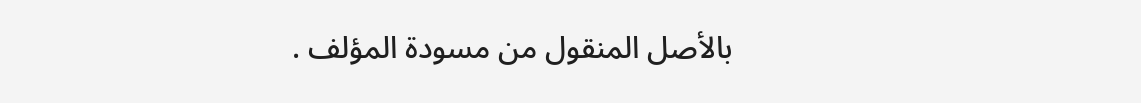بالأصل المنقول من مسودة المؤلف .